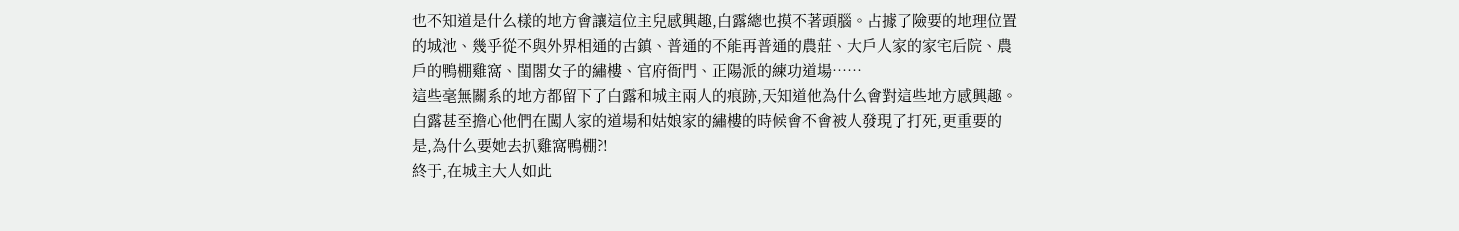也不知道是什么樣的地方會讓這位主兒感興趣,白露總也摸不著頭腦。占據了險要的地理位置的城池、幾乎從不與外界相通的古鎮、普通的不能再普通的農莊、大戶人家的家宅后院、農戶的鴨棚雞窩、閨閣女子的繡樓、官府衙門、正陽派的練功道場……
這些毫無關系的地方都留下了白露和城主兩人的痕跡,天知道他為什么會對這些地方感興趣。白露甚至擔心他們在闖人家的道場和姑娘家的繡樓的時候會不會被人發現了打死,更重要的是,為什么要她去扒雞窩鴨棚?!
終于,在城主大人如此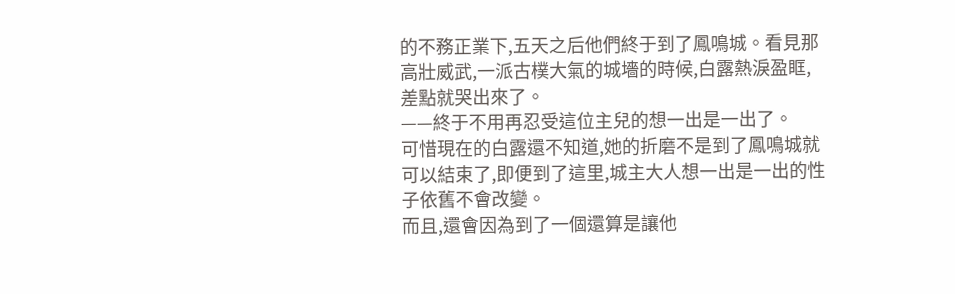的不務正業下,五天之后他們終于到了鳳鳴城。看見那高壯威武,一派古樸大氣的城墻的時候,白露熱淚盈眶,差點就哭出來了。
——終于不用再忍受這位主兒的想一出是一出了。
可惜現在的白露還不知道,她的折磨不是到了鳳鳴城就可以結束了,即便到了這里,城主大人想一出是一出的性子依舊不會改變。
而且,還會因為到了一個還算是讓他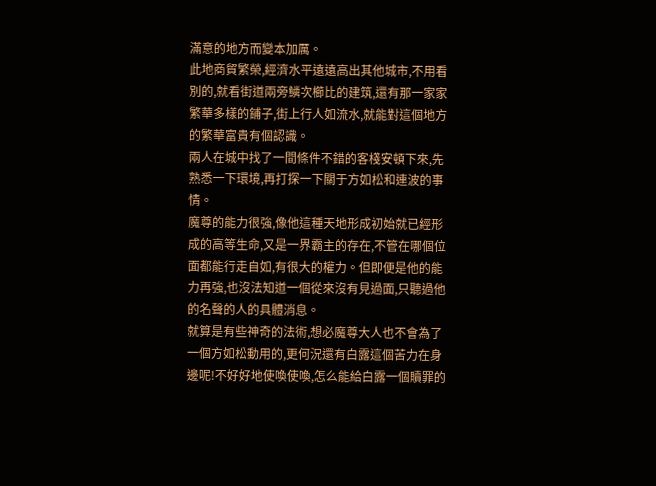滿意的地方而變本加厲。
此地商貿繁榮,經濟水平遠遠高出其他城市,不用看別的,就看街道兩旁鱗次櫛比的建筑,還有那一家家繁華多樣的鋪子,街上行人如流水,就能對這個地方的繁華富貴有個認識。
兩人在城中找了一間條件不錯的客棧安頓下來,先熟悉一下環境,再打探一下關于方如松和連波的事情。
魔尊的能力很強,像他這種天地形成初始就已經形成的高等生命,又是一界霸主的存在,不管在哪個位面都能行走自如,有很大的權力。但即便是他的能力再強,也沒法知道一個從來沒有見過面,只聽過他的名聲的人的具體消息。
就算是有些神奇的法術,想必魔尊大人也不會為了一個方如松動用的,更何況還有白露這個苦力在身邊呢!不好好地使喚使喚,怎么能給白露一個贖罪的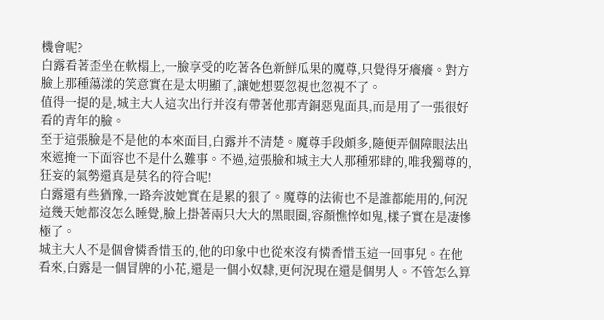機會呢?
白露看著歪坐在軟榻上,一臉享受的吃著各色新鮮瓜果的魔尊,只覺得牙癢癢。對方臉上那種蕩漾的笑意實在是太明顯了,讓她想要忽視也忽視不了。
值得一提的是,城主大人這次出行并沒有帶著他那青銅惡鬼面具,而是用了一張很好看的青年的臉。
至于這張臉是不是他的本來面目,白露并不清楚。魔尊手段頗多,隨便弄個障眼法出來遮掩一下面容也不是什么難事。不過,這張臉和城主大人那種邪肆的,唯我獨尊的,狂妄的氣勢還真是莫名的符合呢!
白露還有些猶豫,一路奔波她實在是累的狠了。魔尊的法術也不是誰都能用的,何況這幾天她都沒怎么睡覺,臉上掛著兩只大大的黑眼圈,容顏憔悴如鬼,樣子實在是凄慘極了。
城主大人不是個會憐香惜玉的,他的印象中也從來沒有憐香惜玉這一回事兒。在他看來,白露是一個冒牌的小花,還是一個小奴隸,更何況現在還是個男人。不管怎么算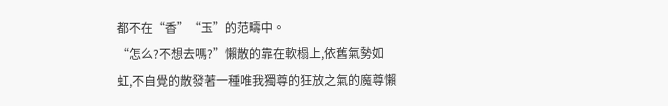都不在“香”“玉”的范疇中。
“怎么?不想去嗎?”懶散的靠在軟榻上,依舊氣勢如虹,不自覺的散發著一種唯我獨尊的狂放之氣的魔尊懶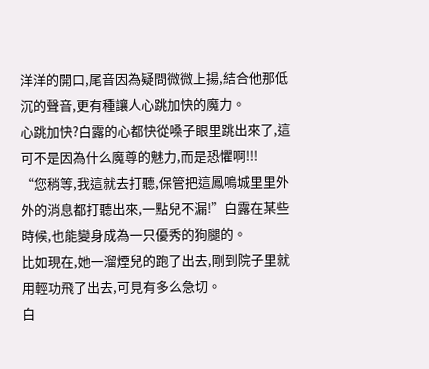洋洋的開口,尾音因為疑問微微上揚,結合他那低沉的聲音,更有種讓人心跳加快的魔力。
心跳加快?白露的心都快從嗓子眼里跳出來了,這可不是因為什么魔尊的魅力,而是恐懼啊!!!
“您稍等,我這就去打聽,保管把這鳳鳴城里里外外的消息都打聽出來,一點兒不漏!”白露在某些時候,也能變身成為一只優秀的狗腿的。
比如現在,她一溜煙兒的跑了出去,剛到院子里就用輕功飛了出去,可見有多么急切。
白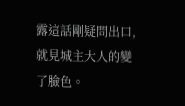露這話剛疑問出口,就見城主大人的變了臉色。